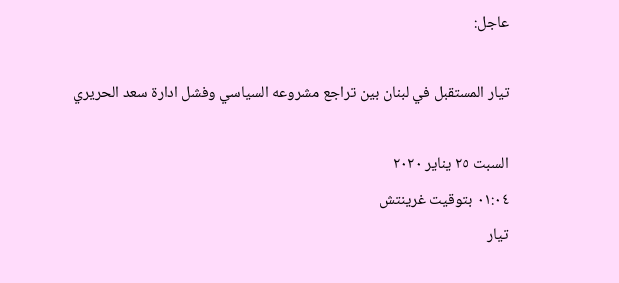عاجل:

تيار المستقبل في لبنان بين تراجع مشروعه السياسي وفشل ادارة سعد الحريري

السبت ٢٥ يناير ٢٠٢٠
٠١:٠٤ بتوقيت غرينتش
تيار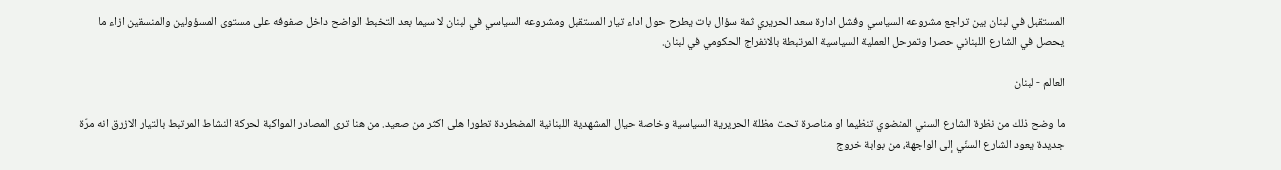المستقبل في لبنان بين تراجع مشروعه السياسي وفشل ادارة سعد الحريري ثمة سؤال بات يطرح حول اداء تيار المستقبل ومشروعه السياسي في لبنان لا سيما بعد التخبط الواضح داخل صفوفه على مستوى المسؤولين والمنسقين ازاء ما يحصل في الشارع اللبناني حصرا وتمرحل العملية السياسية المرتبطة بالانفراج الحكومي في لبنان.

العالم - لبنان

ما وضح ذلك من نظرة الشارع السني المنضوي تنظيما او مناصرة تحت مظلة الحريرية السياسية وخاصة حيال المشهدية اللبنانية المضطردة تطورا هلى اكثر من صعيد. من هنا ترى المصادر المواكبة لحركة النشاط المرتبط بالتيار الازرق انه مرّة جديدة يعود الشارع السنّي إلى الواجهة، من بوابة خروج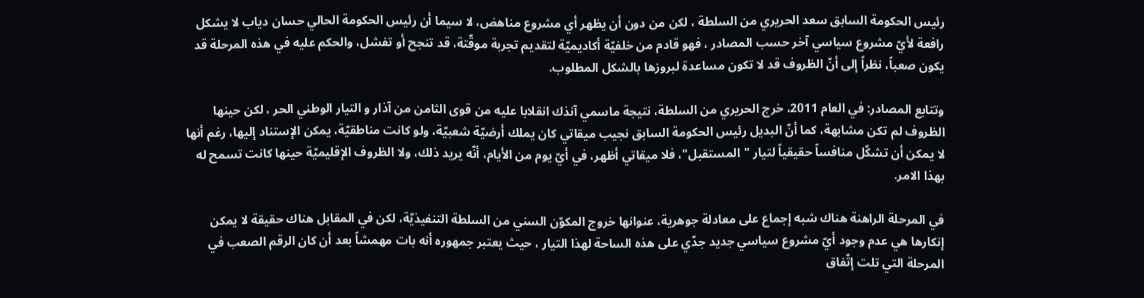رئيس الحكومة السابق سعد الحريري من السلطة ، لكن من دون أن يظهر أي مشروع مناهض، لا سيما أن رئيس الحكومة الحالي حسان دياب لا يشكل رافعة لأيّ مشروع سياسي آخر حسب المصادر ، فهو قادم من خلفيّة أكاديميّة لتقديم تجربة موقّتة، قد تنجح أو تفشل، والحكم عليه في هذه المرحلة قد يكون صعباً، نظراً إلى أنّ الظروف قد لا تكون مساعدة لبروزها بالشكل المطلوب.

وتتابع المصادر: في العام 2011، خرج الحريري من السلطة، نتيجة ماسمي آنذك انقلابا عليه من قوى الثامن من آذار و التيار الوطني الحر ، لكن حينها الظروف لم تكن مشابهة، كما أنّ البديل رئيس الحكومة السابق نجيب ميقاتي كان يملك أرضيّة شعبيّة، ولو كانت مناطقيّة، يمكن الإستناد إليها، رغم أنها لا يمكن أن تشكّل منافساً حقيقياً لتيار "المستقبل"، فلا ميقاتي أظهر، في أيّ يوم من الأيام، أنّه يريد ذلك، ولا الظروف الإقليميّة حينها كانت تسمح له بهذا الامر.

في المرحلة الراهنة هناك شبه إجماع على معادلة جوهرية، عنوانها خروج المكوّن السني من السلطة التنفيذيّة، لكن في المقابل هناك حقيقة لا يمكن إنكارها هي عدم وجود أيّ مشروع سياسي جديد جدّي على هذه الساحة لهذا التيار ، حيث يعتبر جمهوره أنه بات مهمشاً بعد أن كان الرقم الصعب في المرحلة التي تلت إتّفاق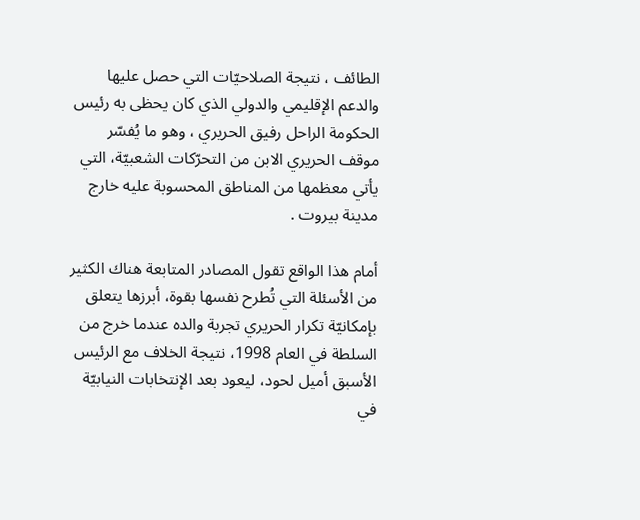الطائف ، نتيجة الصلاحيّات التي حصل عليها والدعم الإقليمي والدولي الذي كان يحظى به رئيس الحكومة الراحل رفيق الحريري ، وهو ما يُفسّر موقف الحريري الابن من التحرّكات الشعبيّة، التي يأتي معظمها من المناطق المحسوبة عليه خارج مدينة بيروت .

أمام هذا الواقع تقول المصادر المتابعة هناك الكثير من الأسئلة التي تُطرح نفسها بقوة، أبرزها يتعلق بإمكانيّة تكرار الحريري تجربة والده عندما خرج من السلطة في العام 1998، نتيجة الخلاف مع الرئيس الأسبق أميل لحود، ليعود بعد الإنتخابات النيابيّة في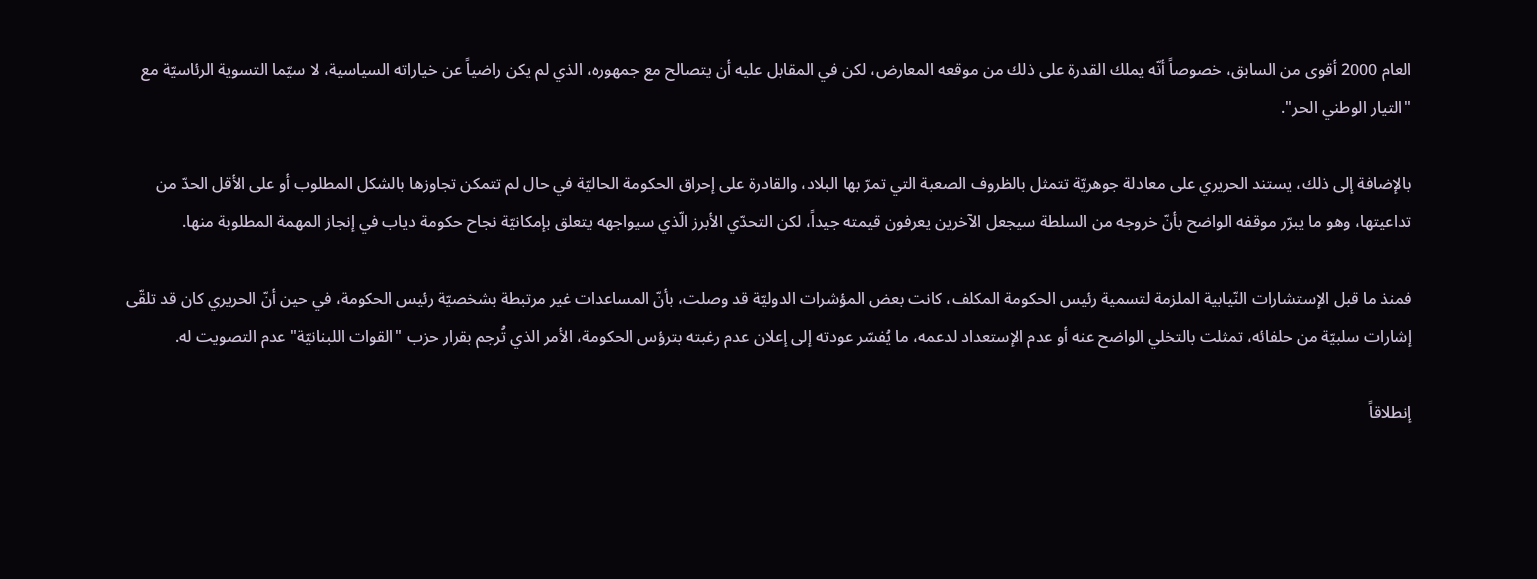العام 2000 أقوى من السابق، خصوصاً أنّه يملك القدرة على ذلك من موقعه المعارض، لكن في المقابل عليه أن يتصالح مع جمهوره، الذي لم يكن راضياً عن خياراته السياسية، لا سيّما التسوية الرئاسيّة مع "التيار الوطني الحر".

بالإضافة إلى ذلك، يستند الحريري على معادلة جوهريّة تتمثل بالظروف الصعبة التي تمرّ بها البلاد، والقادرة على إحراق الحكومة الحاليّة في حال لم تتمكن تجاوزها بالشكل المطلوب أو على الأقل الحدّ من تداعيتها، وهو ما يبرّر موقفه الواضح بأنّ خروجه من السلطة سيجعل الآخرين يعرفون قيمته جيداً، لكن التحدّي الأبرز الّذي سيواجهه يتعلق بإمكانيّة نجاح حكومة دياب في إنجاز المهمة المطلوبة منها.

فمنذ ما قبل الإستشارات النّيابية الملزمة لتسمية رئيس الحكومة المكلف، كانت بعض المؤشرات الدوليّة قد وصلت، بأنّ المساعدات غير مرتبطة بشخصيّة رئيس الحكومة، في حين أنّ الحريري كان قد تلقّى إشارات سلبيّة من حلفائه، تمثلت بالتخلي الواضح عنه أو عدم الإستعداد لدعمه، ما يُفسّر عودته إلى إعلان عدم رغبته بترؤس الحكومة، الأمر الذي تُرجم بقرار حزب "القوات اللبنانيّة" عدم التصويت له.

إنطلاقاً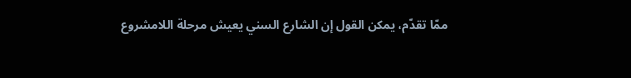ممّا تقدّم، يمكن القول إن الشارع السني يعيش مرحلة اللامشروع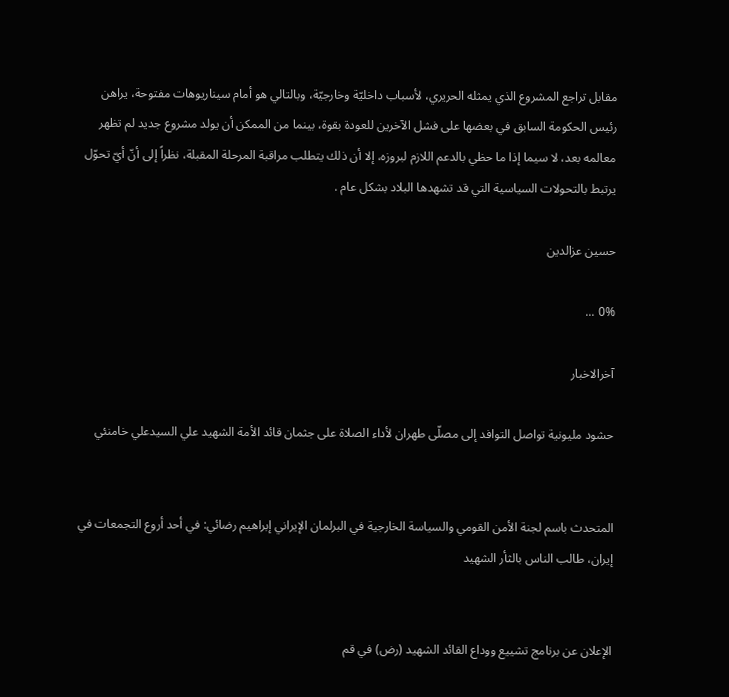مقابل تراجع المشروع الذي يمثله الحريري، لأسباب داخليّة وخارجيّة، وبالتالي هو أمام سيناريوهات مفتوحة، يراهن رئيس الحكومة السابق في بعضها على فشل الآخرين للعودة بقوة، بينما من الممكن أن يولد مشروع جديد لم تظهر معالمه بعد، لا سيما إذا ما حظي بالدعم اللازم لبروزه، إلا أن ذلك يتطلب مراقبة المرحلة المقبلة، نظراً إلى أنّ أيّ تحوّل يرتبط بالتحولات السياسية التي قد تشهدها البلاد بشكل عام .

حسين عزالدين

0% ...

آخرالاخبار

حشود مليونية تواصل التوافد إلى مصلّى طهران لأداء الصلاة على جثمان قائد الأمة الشهيد علي السيدعلي خامنئي


المتحدث باسم لجنة الأمن القومي والسياسة الخارجية في البرلمان الإيراني إبراهيم رضائي: في أحد أروع التجمعات في إيران، طالب الناس بالثأر الشهيد


الإعلان عن برنامج تشييع ووداع القائد الشهيد (رض) في قم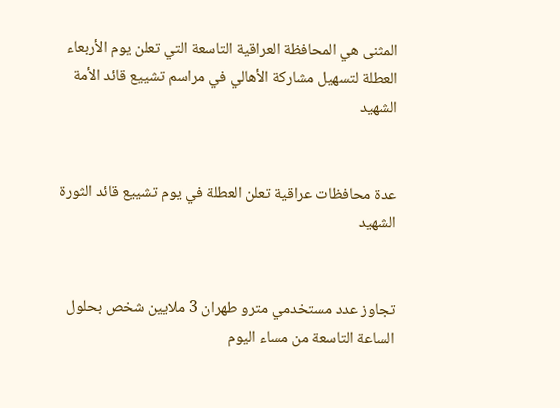المثنى هي المحافظة العراقية التاسعة التي تعلن يوم الأربعاء العطلة لتسهيل مشاركة الأهالي في مراسم تشييع قائد الأمة الشهيد


عدة محافظات عراقية تعلن العطلة في يوم تشييع قائد الثورة الشهيد


تجاوز عدد مستخدمي مترو طهران 3 ملايين شخص بحلول الساعة التاسعة من مساء اليوم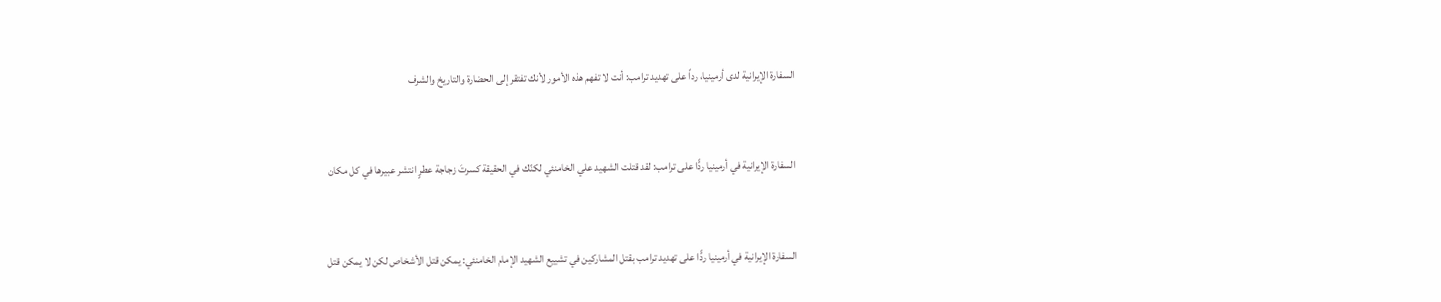السفارة الإيرانية لدى أرمينيا، رداً على تهديد ترامب: أنت لا تفهم هذه الأمور لأنك تفتقر إلى الحضارة والتاريخ والشرف


السفارة الإيرانية في أرمينيا ردًّا على ترامب: لقد قتلت الشهيد علي الخامنئي لكنّك في الحقيقة كسرتَ زجاجة عطرٍ انتشر عبيرها في كل مكان


السفارة الإيرانية في أرمينيا ردًّا على تهديد ترامب بقتل المشاركين في تشييع الشهيد الإمام الخامنئي: يمكن قتل الأشخاص لكن لا يمكن قتل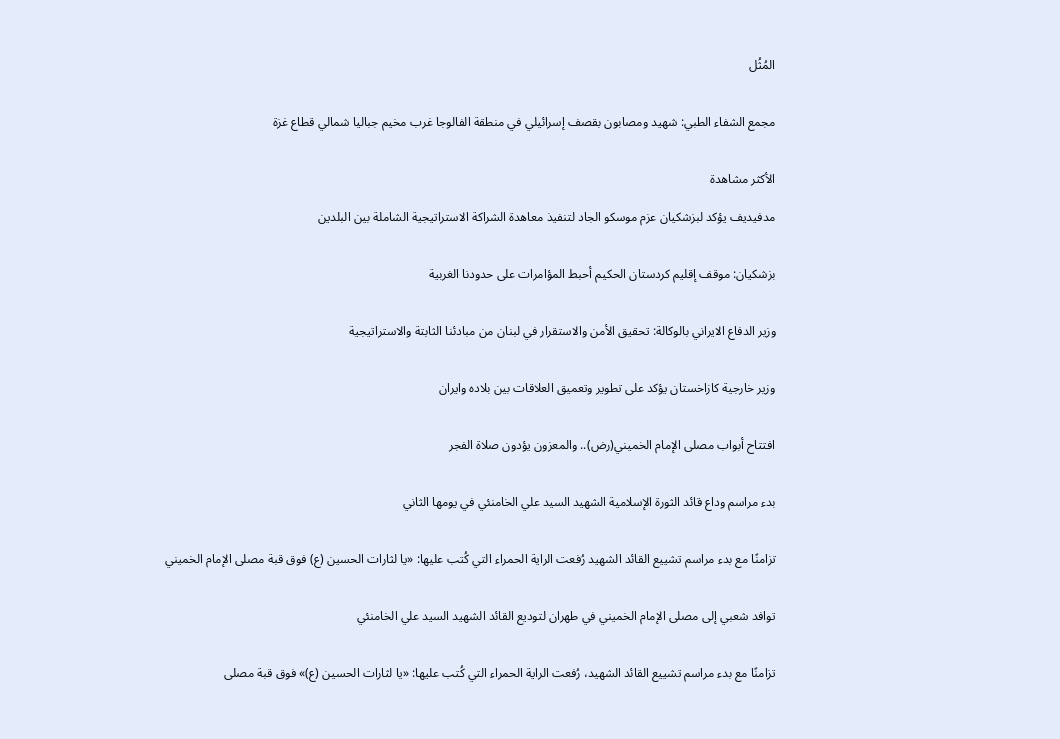المُثُل


مجمع الشفاء الطبي: شهيد ومصابون بقصف إسرائيلي في منطقة الفالوجا غرب مخيم جباليا شمالي قطاع غزة


الأكثر مشاهدة

مدفيديف يؤكد لبزشكيان عزم موسكو الجاد لتنفيذ معاهدة الشراكة الاستراتيجية الشاملة بين البلدين


بزشكيان: موقف إقليم كردستان الحكيم أحبط المؤامرات على حدودنا الغربية


وزير الدفاع الايراني بالوكالة: تحقيق الأمن والاستقرار في لبنان من مبادئنا الثابتة والاستراتيجية


وزير خارجية كازاخستان يؤكد على تطوير وتعميق العلاقات بين بلاده وايران


افتتاح أبواب مصلى الإمام الخميني(رض).. والمعزون يؤدون صلاة الفجر


بدء مراسم وداع قائد الثورة الإسلامية الشهيد السيد علي الخامنئي في يومها الثاني


تزامنًا مع بدء مراسم تشييع القائد الشهيد رُفعت الراية الحمراء التي كُتب عليها: «يا لثارات الحسين (ع) فوق قبة مصلى الإمام الخميني


توافد شعبي إلى مصلى الإمام الخميني في طهران لتوديع القائد الشهيد السيد علي الخامنئي


تزامنًا مع بدء مراسم تشييع القائد الشهيد، رُفعت الراية الحمراء التي كُتب عليها: «يا لثارات الحسين (ع)» فوق قبة مصلى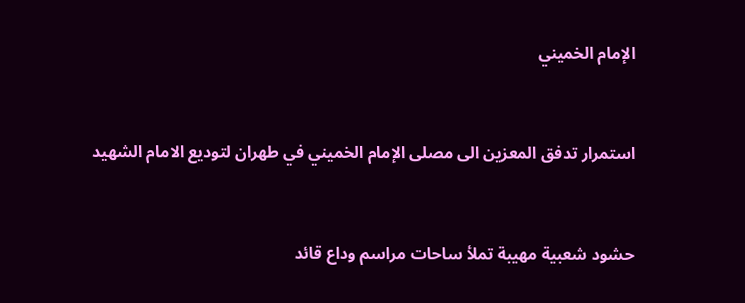الإمام الخميني


استمرار تدفق المعزين الى مصلى الإمام الخميني في طهران لتوديع الامام الشهيد


حشود شعبية مهيبة تملأ ساحات مراسم وداع قائد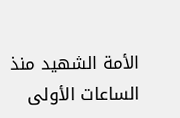الأمة الشهيد منذ الساعات الأولى